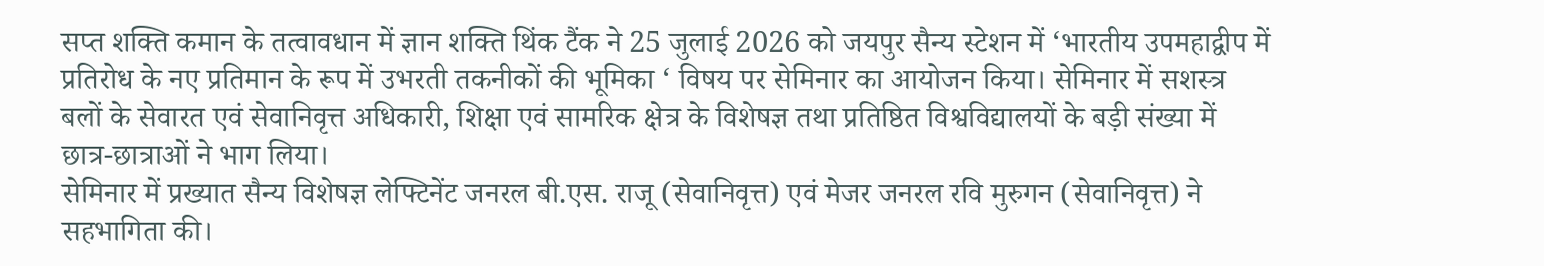सप्त शक्ति कमान के तत्वावधान में ज्ञान शक्ति थिंक टैंक ने 25 जुलाई 2026 को जयपुर सैन्य स्टेशन में ‘भारतीय उपमहाद्वीप में प्रतिरोध के नए प्रतिमान के रूप में उभरती तकनीकों की भूमिका ‘ विषय पर सेमिनार का आयोजन किया। सेमिनार में सशस्त्र बलों के सेवारत एवं सेवानिवृत्त अधिकारी, शिक्षा एवं सामरिक क्षेत्र के विशेषज्ञ तथा प्रतिष्ठित विश्वविद्यालयों के बड़ी संख्या में छात्र-छात्राओं ने भाग लिया।
सेमिनार में प्रख्यात सैन्य विशेषज्ञ लेफ्टिनेंट जनरल बी.एस. राजू (सेवानिवृत्त) एवं मेजर जनरल रवि मुरुगन (सेवानिवृत्त) ने सहभागिता की।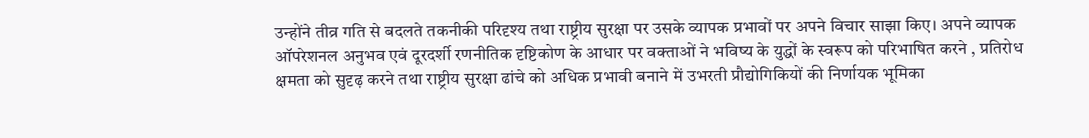उन्होंने तीव्र गति से बदलते तकनीकी परिदृश्य तथा राष्ट्रीय सुरक्षा पर उसके व्यापक प्रभावों पर अपने विचार साझा किए। अपने व्यापक ऑपरेशनल अनुभव एवं दूरदर्शी रणनीतिक दृष्टिकोण के आधार पर वक्ताओं ने भविष्य के युद्धों के स्वरूप को परिभाषित करने , प्रतिरोध क्षमता को सुदृढ़ करने तथा राष्ट्रीय सुरक्षा ढांचे को अधिक प्रभावी बनाने में उभरती प्रौद्योगिकियों की निर्णायक भूमिका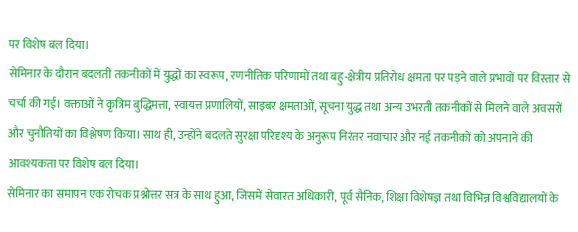पर विशेष बल दिया।
सेमिनार के दौरान बदलती तकनीकों में युद्धों का स्वरूप, रणनीतिक परिणामों तथा बहु-क्षेत्रीय प्रतिरोध क्षमता पर पड़ने वाले प्रभावों पर विस्तार से चर्चा की गई। वक्ताओं ने कृत्रिम बुद्धिमत्ता, स्वायत्त प्रणालियों, साइबर क्षमताओं, सूचना युद्ध तथा अन्य उभरती तकनीकों से मिलने वाले अवसरों और चुनौतियों का विश्लेषण किया। साथ ही, उन्होंने बदलते सुरक्षा परिदृश्य के अनुरूप निरंतर नवाचार और नई तकनीकों को अपनाने की आवश्यकता पर विशेष बल दिया।
सेमिनार का समापन एक रोचक प्रश्नोत्तर सत्र के साथ हुआ, जिसमें सेवारत अधिकारी, पूर्व सैनिक, शिक्षा विशेषज्ञ तथा विभिन्न विश्वविद्यालयों के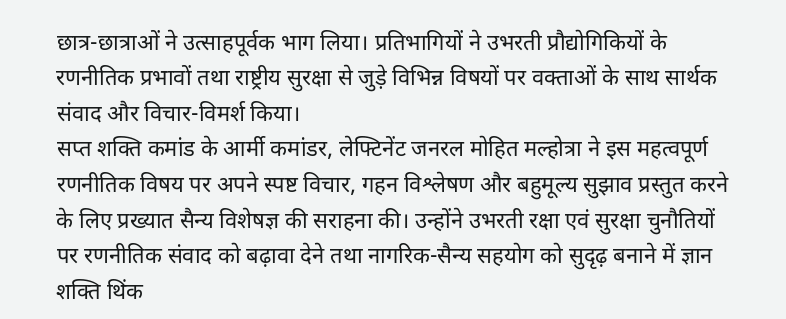छात्र-छात्राओं ने उत्साहपूर्वक भाग लिया। प्रतिभागियों ने उभरती प्रौद्योगिकियों के रणनीतिक प्रभावों तथा राष्ट्रीय सुरक्षा से जुड़े विभिन्न विषयों पर वक्ताओं के साथ सार्थक संवाद और विचार-विमर्श किया।
सप्त शक्ति कमांड के आर्मी कमांडर, लेफ्टिनेंट जनरल मोहित मल्होत्रा ने इस महत्वपूर्ण रणनीतिक विषय पर अपने स्पष्ट विचार, गहन विश्लेषण और बहुमूल्य सुझाव प्रस्तुत करने के लिए प्रख्यात सैन्य विशेषज्ञ की सराहना की। उन्होंने उभरती रक्षा एवं सुरक्षा चुनौतियों पर रणनीतिक संवाद को बढ़ावा देने तथा नागरिक-सैन्य सहयोग को सुदृढ़ बनाने में ज्ञान शक्ति थिंक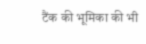टैंक की भूमिका की भी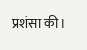प्रशंसा की।